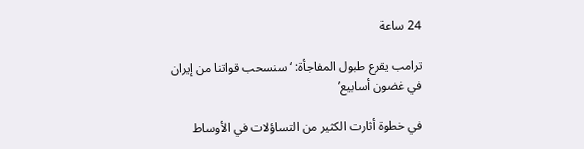24 ساعة

ترامب يقرع طبول المفاجأة: ‘سنسحب قواتنا من إيران في غضون أسابيع’

في خطوة أثارت الكثير من التساؤلات في الأوساط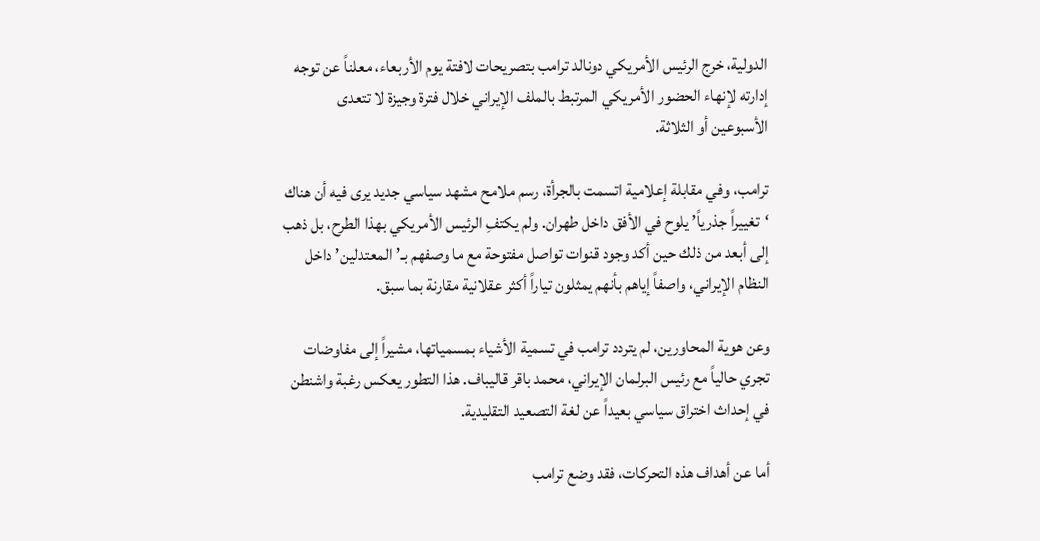الدولية، خرج الرئيس الأمريكي دونالد ترامب بتصريحات لافتة يوم الأربعاء، معلناً عن توجه إدارته لإنهاء الحضور الأمريكي المرتبط بالملف الإيراني خلال فترة وجيزة لا تتعدى الأسبوعين أو الثلاثة.

ترامب، وفي مقابلة إعلامية اتسمت بالجرأة، رسم ملامح مشهد سياسي جديد يرى فيه أن هناك ‘تغييراً جذرياً’ يلوح في الأفق داخل طهران. ولم يكتفِ الرئيس الأمريكي بهذا الطرح، بل ذهب إلى أبعد من ذلك حين أكد وجود قنوات تواصل مفتوحة مع ما وصفهم بـ’المعتدلين’ داخل النظام الإيراني، واصفاً إياهم بأنهم يمثلون تياراً أكثر عقلانية مقارنة بما سبق.

وعن هوية المحاورين، لم يتردد ترامب في تسمية الأشياء بمسمياتها، مشيراً إلى مفاوضات تجري حالياً مع رئيس البرلمان الإيراني، محمد باقر قاليباف. هذا التطور يعكس رغبة واشنطن في إحداث اختراق سياسي بعيداً عن لغة التصعيد التقليدية.

أما عن أهداف هذه التحركات، فقد وضع ترامب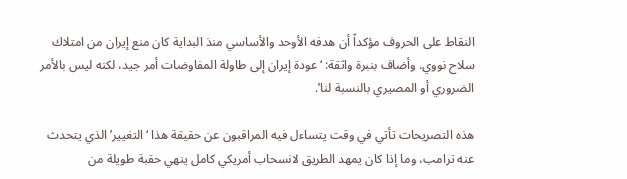النقاط على الحروف مؤكداً أن هدفه الأوحد والأساسي منذ البداية كان منع إيران من امتلاك سلاح نووي. وأضاف بنبرة واثقة: ‘عودة إيران إلى طاولة المفاوضات أمر جيد، لكنه ليس بالأمر الضروري أو المصيري بالنسبة لنا’.

هذه التصريحات تأتي في وقت يتساءل فيه المراقبون عن حقيقة هذا ‘التغيير’ الذي يتحدث عنه ترامب، وما إذا كان يمهد الطريق لانسحاب أمريكي كامل ينهي حقبة طويلة من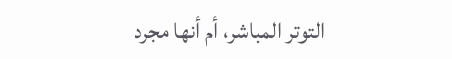التوتر المباشر، أم أنها مجرد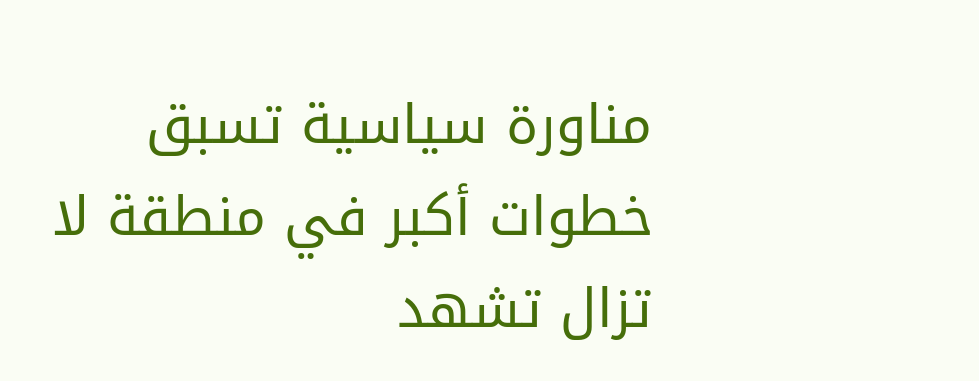مناورة سياسية تسبق خطوات أكبر في منطقة لا تزال تشهد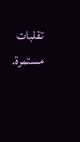تقلبات مستمرة.